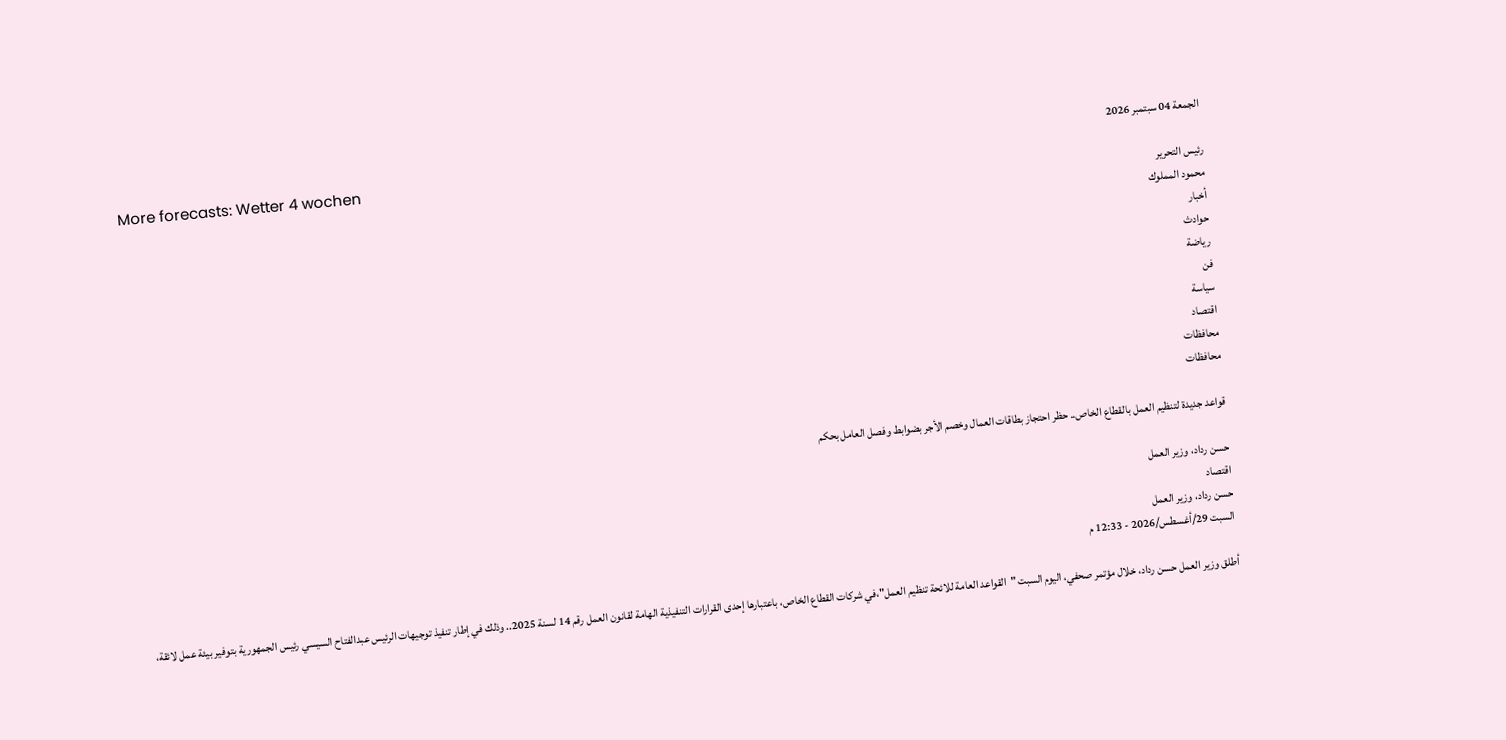الجمعة 04 سبتمبر 2026
More forecasts: Wetter 4 wochen
رئيس التحرير
محمود المملوك
أخبار
حوادث
رياضة
فن
سياسة
اقتصاد
محافظات
محافظات

قواعد جديدة لتنظيم العمل بالقطاع الخاص.. حظر احتجاز بطاقات العمال وخصم الأجر بضوابط وفصل العامل بحكم

حسن رداد، وزير العمل
اقتصاد
حسن رداد، وزير العمل
السبت 29/أغسطس/2026 - 12:33 م

أطلق وزير العمل حسن رداد، خلال مؤتمر صحفي، اليوم السبت "القواعد العامة للائحة تنظيم العمل"،في شركات القطاع الخاص، باعتبارها إحدى القرارات التنفيذية الهامة لقانون العمل رقم 14 لسنة 2025.. وذلك في إطار تنفيذ توجيهات الرئيس عبدالفتاح السيسي رئيس الجمهورية بتوفير بيئة عمل لائقة،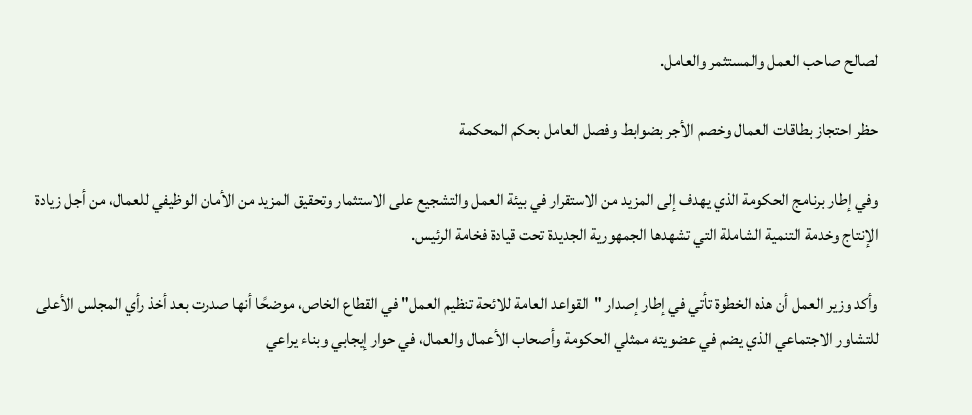لصالح صاحب العمل والمستثمر والعامل.

حظر احتجاز بطاقات العمال وخصم الأجر بضوابط وفصل العامل بحكم المحكمة

وفي إطار برنامج الحكومة الذي يهدف إلى المزيد من الاستقرار في بيئة العمل والتشجيع على الاستثمار وتحقيق المزيد من الأمان الوظيفي للعمال، من أجل زيادة الإنتاج وخدمة التنمية الشاملة التي تشهدها الجمهورية الجديدة تحت قيادة فخامة الرئيس.

وأكد وزير العمل أن هذه الخطوة تأتي في إطار إصدار "القواعد العامة للائحة تنظيم العمل" في القطاع الخاص، موضحًا أنها صدرت بعد أخذ رأي المجلس الأعلى للتشاور الاجتماعي الذي يضم في عضويته ممثلي الحكومة وأصحاب الأعمال والعمال، في حوار إيجابي وبناء يراعي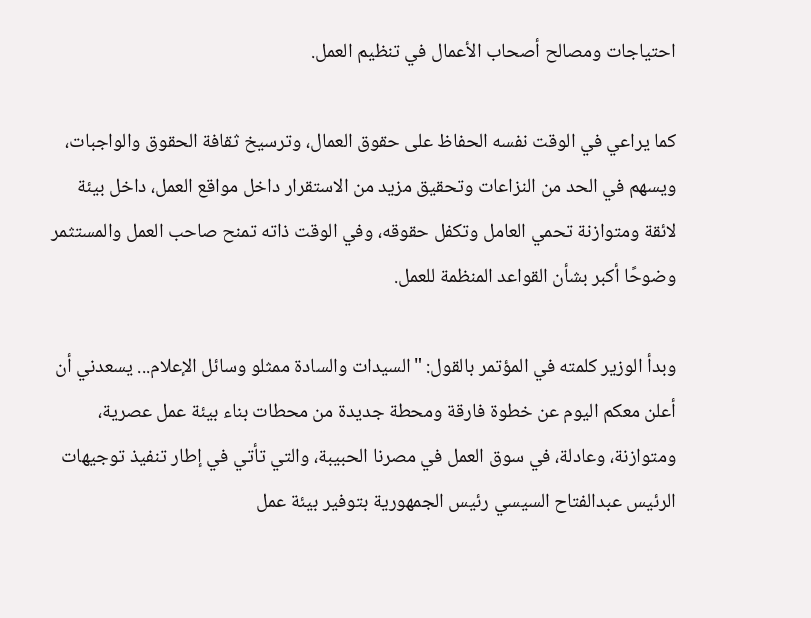احتياجات ومصالح أصحاب الأعمال في تنظيم العمل.

كما يراعي في الوقت نفسه الحفاظ على حقوق العمال، وترسيخ ثقافة الحقوق والواجبات، ويسهم في الحد من النزاعات وتحقيق مزيد من الاستقرار داخل مواقع العمل، داخل بيئة لائقة ومتوازنة تحمي العامل وتكفل حقوقه، وفي الوقت ذاته تمنح صاحب العمل والمستثمر وضوحًا أكبر بشأن القواعد المنظمة للعمل.

وبدأ الوزير كلمته في المؤتمر بالقول: "السيدات والسادة ممثلو وسائل الإعلام... يسعدني أن أعلن معكم اليوم عن خطوة فارقة ومحطة جديدة من محطات بناء بيئة عمل عصرية، ومتوازنة، وعادلة، في سوق العمل في مصرنا الحبيبة، والتي تأتي في إطار تنفيذ توجيهات الرئيس عبدالفتاح السيسي رئيس الجمهورية بتوفير بيئة عمل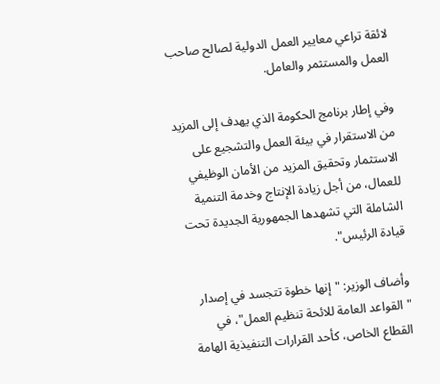لائقة تراعي معايير العمل الدولية لصالح صاحب العمل والمستثمر والعامل.

وفي إطار برنامج الحكومة الذي يهدف إلى المزيد من الاستقرار في بيئة العمل والتشجيع على الاستثمار وتحقيق المزيد من الأمان الوظيفي للعمال، من أجل زيادة الإنتاج وخدمة التنمية الشاملة التي تشهدها الجمهورية الجديدة تحت قيادة الرئيس".

وأضاف الوزير: "إنها خطوة تتجسد في إصدار "القواعد العامة للائحة تنظيم العمل"، في القطاع الخاص، كأحد القرارات التنفيذية الهامة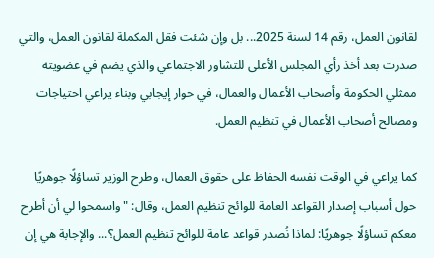لقانون العمل، رقم 14 لسنة 2025... بل وإن شئت فقل المكملة لقانون العمل، والتي صدرت بعد أخذ رأي المجلس الأعلى للتشاور الاجتماعي والذي يضم في عضويته ممثلي الحكومة وأصحاب الأعمال والعمال، في حوار إيجابي وبناء يراعي احتياجات ومصالح أصحاب الأعمال في تنظيم العمل.

كما يراعي في الوقت نفسه الحفاظ على حقوق العمال، وطرح الوزير تساؤلًا جوهريًا حول أسباب إصدار القواعد العامة للوائح تنظيم العمل، وقال: "واسمحوا لي أن أطرح معكم تساؤلًا جوهريًا: لماذا نُصدر قواعد عامة للوائح تنظيم العمل؟... والإجابة هي إن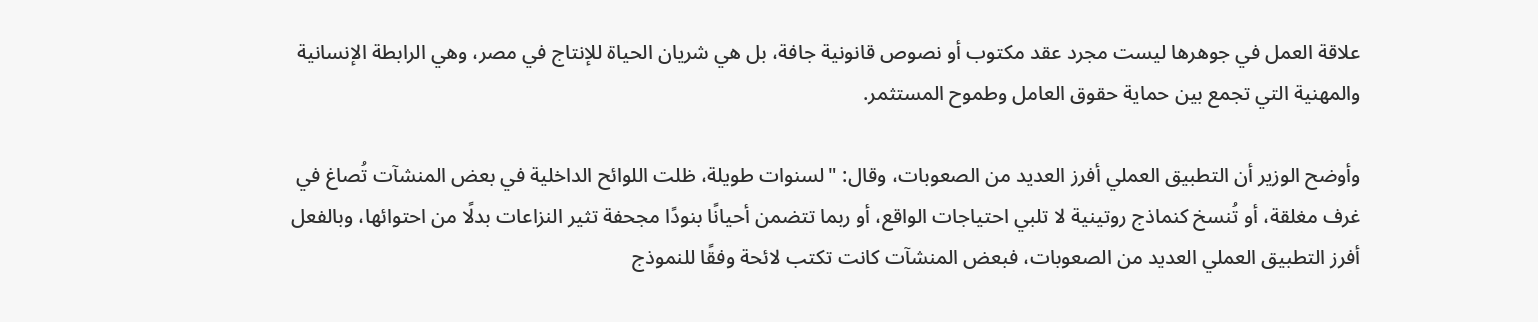علاقة العمل في جوهرها ليست مجرد عقد مكتوب أو نصوص قانونية جافة، بل هي شريان الحياة للإنتاج في مصر، وهي الرابطة الإنسانية والمهنية التي تجمع بين حماية حقوق العامل وطموح المستثمر.

وأوضح الوزير أن التطبيق العملي أفرز العديد من الصعوبات، وقال: "لسنوات طويلة، ظلت اللوائح الداخلية في بعض المنشآت تُصاغ في غرف مغلقة، أو تُنسخ كنماذج روتينية لا تلبي احتياجات الواقع، أو ربما تتضمن أحيانًا بنودًا مجحفة تثير النزاعات بدلًا من احتوائها، وبالفعل أفرز التطبيق العملي العديد من الصعوبات، فبعض المنشآت كانت تكتب لائحة وفقًا للنموذج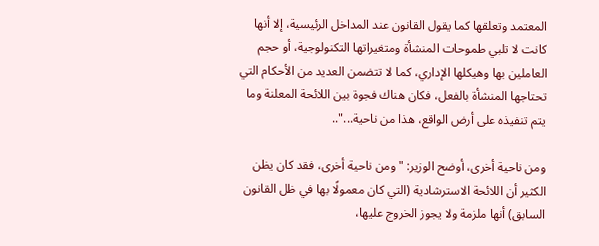المعتمد وتعلقها كما يقول القانون عند المداخل الرئيسية، إلا أنها كانت لا تلبي طموحات المنشأة ومتغيراتها التكنولوجية، أو حجم العاملين بها وهيكلها الإداري، كما لا تتضمن العديد من الأحكام التي تحتاجها المنشأة بالفعل، فكان هناك فجوة بين اللائحة المعلنة وما يتم تنفيذه على أرض الواقع، هذا من ناحية..."..

ومن ناحية أخرى، أوضح الوزير: "ومن ناحية أخرى، فقد كان يظن الكثير أن اللائحة الاسترشادية (التي كان معمولًا بها في ظل القانون السابق) أنها ملزمة ولا يجوز الخروج عليها،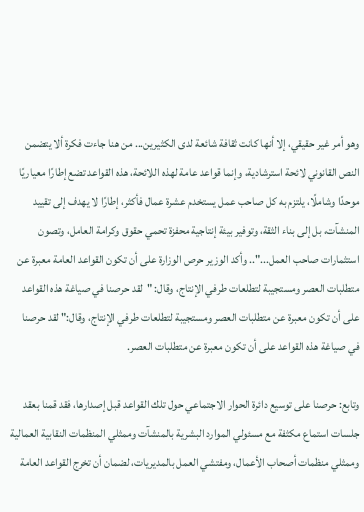وهو أمر غير حقيقي، إلا أنها كانت ثقافة شائعة لدى الكثيرين... من هنا جاءت فكرة ألا يتضمن النص القانوني لائحة استرشادية، وإنما قواعد عامة لهذه اللائحة، هذه القواعد تضع إطارًا معياريًا موحدًا وشاملًا، يلتزم به كل صاحب عمل يستخدم عشرة عمال فأكثر، إطارًا لا يهدف إلى تقييد المنشآت، بل إلى بناء الثقة، وتوفير بيئة إنتاجية محفزة تحمي حقوق وكرامة العامل، وتصون استثمارات صاحب العمل...".. وأكد الوزير حرص الوزارة على أن تكون القواعد العامة معبرة عن متطلبات العصر ومستجيبة لتطلعات طرفي الإنتاج، وقال: "لقد حرصنا في صياغة هذه القواعد على أن تكون معبرة عن متطلبات العصر ومستجيبة لتطلعات طرفي الإنتاج، وقال:" لقد حرصنا في صياغة هذه القواعد على أن تكون معبرة عن متطلبات العصر.

وتابع: حرصنا على توسيع دائرة الحوار الاجتماعي حول تلك القواعد قبل إصدارها، فقد قمنا بعقد جلسات استماع مكثفة مع مسئولي الموارد البشرية بالمنشآت وممثلي المنظمات النقابية العمالية وممثلي منظمات أصحاب الأعمال، ومفتشي العمل بالمديريات، لضمان أن تخرج القواعد العامة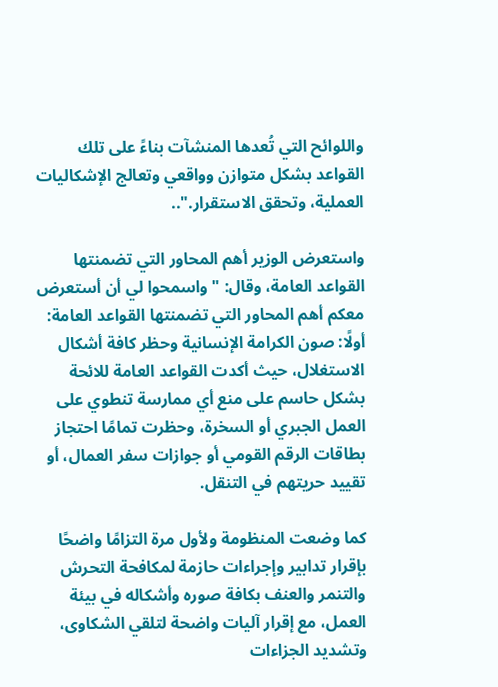واللوائح التي تُعدها المنشآت بناءً على تلك القواعد بشكل متوازن وواقعي وتعالج الإشكاليات العملية، وتحقق الاستقرار."..

واستعرض الوزير أهم المحاور التي تضمنتها القواعد العامة، وقال: "واسمحوا لي أن أستعرض معكم أهم المحاور التي تضمنتها القواعد العامة: أولًا: صون الكرامة الإنسانية وحظر كافة أشكال الاستغلال، حيث أكدت القواعد العامة للائحة بشكل حاسم على منع أي ممارسة تنطوي على العمل الجبري أو السخرة، وحظرت تمامًا احتجاز بطاقات الرقم القومي أو جوازات سفر العمال، أو تقييد حريتهم في التنقل.

كما وضعت المنظومة ولأول مرة التزامًا واضحًا بإقرار تدابير وإجراءات حازمة لمكافحة التحرش والتنمر والعنف بكافة صوره وأشكاله في بيئة العمل، مع إقرار آليات واضحة لتلقي الشكاوى، وتشديد الجزاءات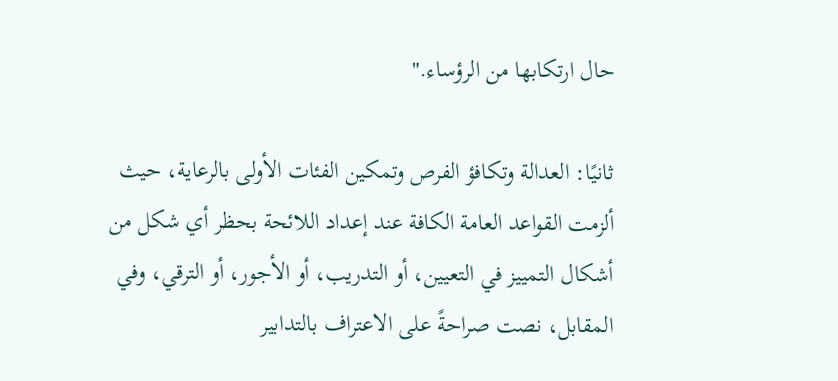حال ارتكابها من الرؤساء."

ثانيًا: العدالة وتكافؤ الفرص وتمكين الفئات الأولى بالرعاية، حيث ألزمت القواعد العامة الكافة عند إعداد اللائحة بحظر أي شكل من أشكال التمييز في التعيين، أو التدريب، أو الأجور، أو الترقي، وفي المقابل، نصت صراحةً على الاعتراف بالتدابير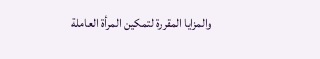والمزايا المقررة لتمكين المرأة العاملة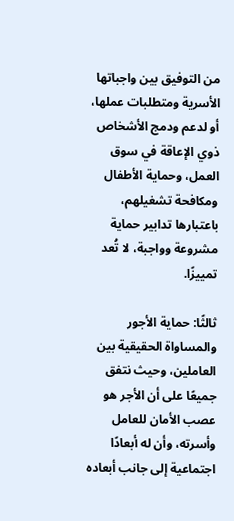من التوفيق بين واجباتها الأسرية ومتطلبات عملها، أو لدعم ودمج الأشخاص ذوي الإعاقة في سوق العمل، وحماية الأطفال ومكافحة تشغيلهم، باعتبارها تدابير حماية مشروعة وواجبة، لا تُعد تمييزًا.

ثالثًا: حماية الأجور والمساواة الحقيقية بين العاملين، وحيث نتفق جميعًا على أن الأجر هو عصب الأمان للعامل وأسرته، وأن له أبعادًا اجتماعية إلى جانب أبعاده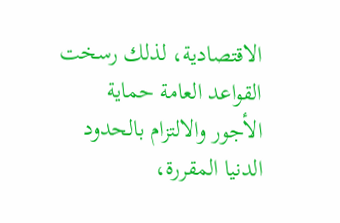الاقتصادية، لذلك رسخت القواعد العامة حماية الأجور والالتزام بالحدود الدنيا المقررة،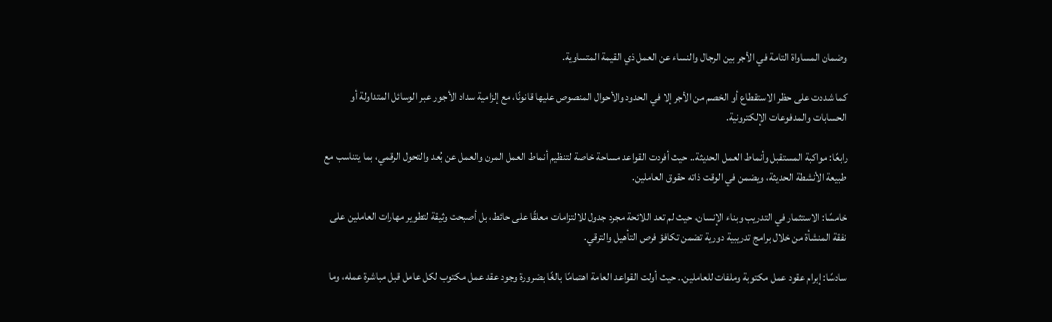وضمان المساواة التامة في الأجر بين الرجال والنساء عن العمل ذي القيمة المتساوية.

كما شددت على حظر الاستقطاع أو الخصم من الأجر إلا في الحدود والأحوال المنصوص عليها قانونًا، مع إلزامية سداد الأجور عبر الوسائل المتداولة أو الحسابات والمدفوعات الإلكترونية.

رابعًا: مواكبة المستقبل وأنماط العمل الحديثة.. حيث أفردت القواعد مساحة خاصة لتنظيم أنماط العمل المرن والعمل عن بُعد والتحول الرقمي، بما يتناسب مع طبيعة الأنشطة الحديثة، ويضمن في الوقت ذاته حقوق العاملين.

خامسًا: الاستثمار في التدريب وبناء الإنسان، حيث لم تعد اللائحة مجرد جدول للالتزامات معلقًا على حائط، بل أصبحت وثيقة لتطوير مهارات العاملين على نفقة المنشأة من خلال برامج تدريبية دورية تضمن تكافؤ فرص التأهيل والترقي.

سادسًا: إبرام عقود عمل مكتوبة وملفات للعاملين.. حيث أولت القواعد العامة اهتمامًا بالغًا بضرورة وجود عقد عمل مكتوب لكل عامل قبل مباشرة عمله، وما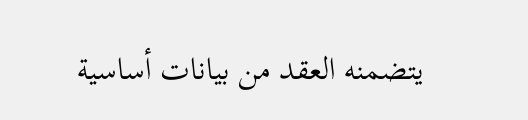يتضمنه العقد من بيانات أساسية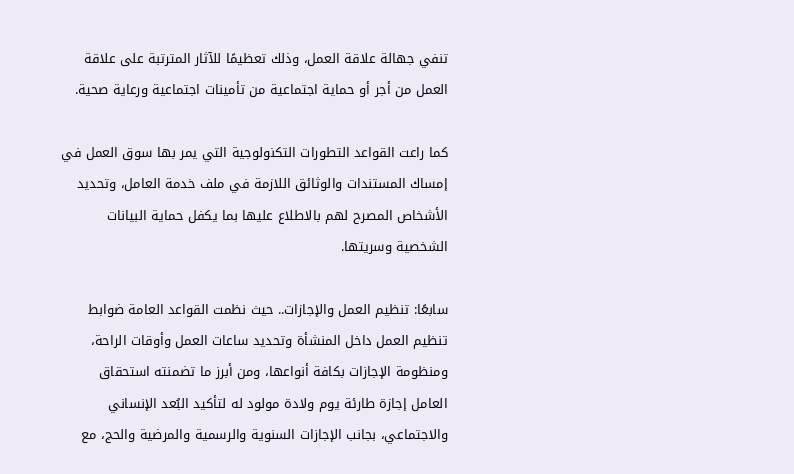تنفي جهالة علاقة العمل، وذلك تعظيمًا للآثار المترتبة على علاقة العمل من أجر أو حماية اجتماعية من تأمينات اجتماعية ورعاية صحية.

كما راعت القواعد التطورات التكنولوجية التي يمر بها سوق العمل في إمساك المستندات والوثائق اللازمة في ملف خدمة العامل، وتحديد الأشخاص المصرح لهم بالاطلاع عليها بما يكفل حماية البيانات الشخصية وسريتها.

سابعًا: تنظيم العمل والإجازات.. حيث نظمت القواعد العامة ضوابط تنظيم العمل داخل المنشأة وتحديد ساعات العمل وأوقات الراحة، ومنظومة الإجازات بكافة أنواعها، ومن أبرز ما تضمنته استحقاق العامل إجازة طارئة يوم ولادة مولود له لتأكيد البُعد الإنساني والاجتماعي، بجانب الإجازات السنوية والرسمية والمرضية والحج، مع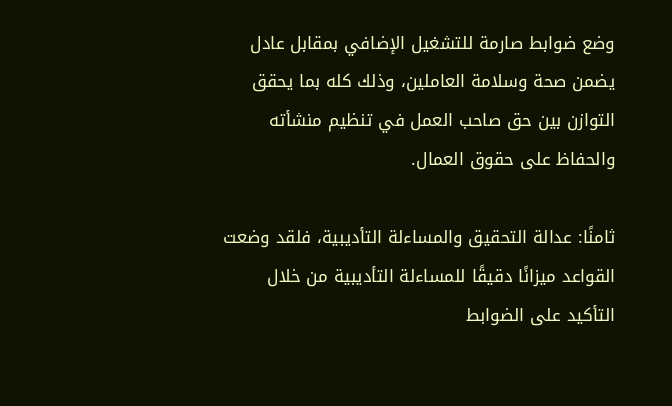وضع ضوابط صارمة للتشغيل الإضافي بمقابل عادل يضمن صحة وسلامة العاملين، وذلك كله بما يحقق التوازن بين حق صاحب العمل في تنظيم منشأته والحفاظ على حقوق العمال.

ثامنًا: عدالة التحقيق والمساءلة التأديبية، فلقد وضعت القواعد ميزانًا دقيقًا للمساءلة التأديبية من خلال التأكيد على الضوابط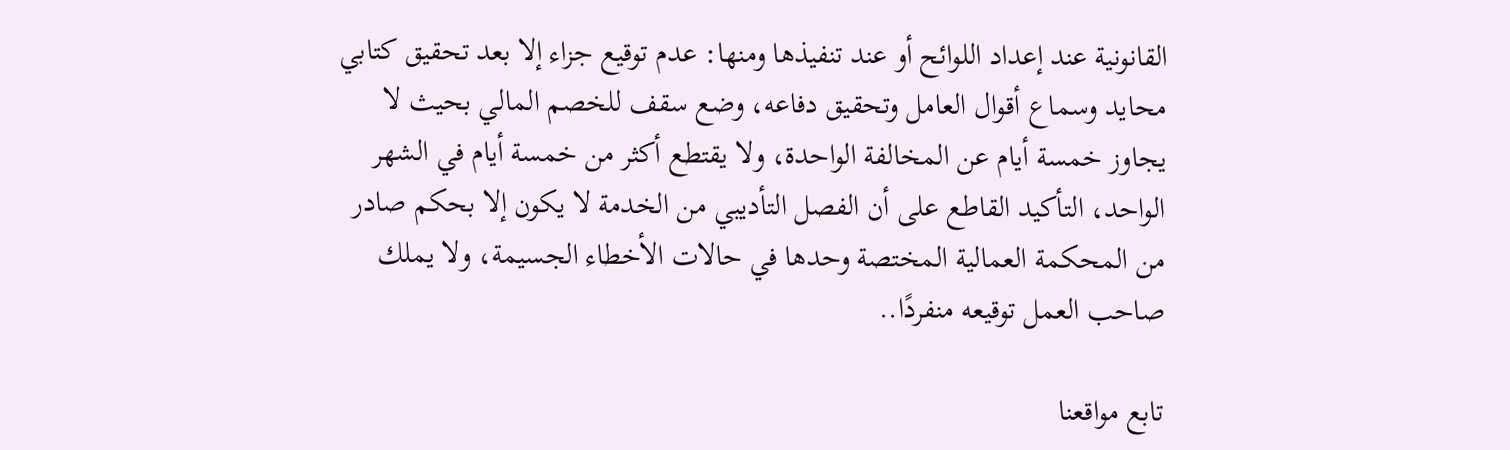القانونية عند إعداد اللوائح أو عند تنفيذها ومنها: عدم توقيع جزاء إلا بعد تحقيق كتابي محايد وسماع أقوال العامل وتحقيق دفاعه، وضع سقف للخصم المالي بحيث لا يجاوز خمسة أيام عن المخالفة الواحدة، ولا يقتطع أكثر من خمسة أيام في الشهر الواحد، التأكيد القاطع على أن الفصل التأديبي من الخدمة لا يكون إلا بحكم صادر من المحكمة العمالية المختصة وحدها في حالات الأخطاء الجسيمة، ولا يملك صاحب العمل توقيعه منفردًا..

تابع مواقعنا